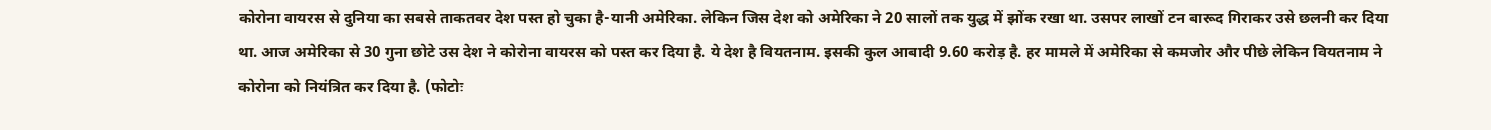कोरोना वायरस से दुनिया का सबसे ताकतवर देश पस्त हो चुका है-यानी अमेरिका. लेकिन जिस देश को अमेरिका ने 20 सालों तक युद्ध में झोंक रखा था. उसपर लाखों टन बारूद गिराकर उसे छलनी कर दिया था. आज अमेरिका से 30 गुना छोटे उस देश ने कोरोना वायरस को पस्त कर दिया है. ये देश है वियतनाम. इसकी कुल आबादी 9.60 करोड़ है. हर मामले में अमेरिका से कमजोर और पीछे लेकिन वियतनाम ने कोरोना को नियंत्रित कर दिया है. (फोटोः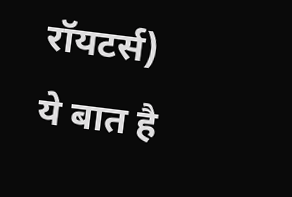रॉयटर्स)
ये बात है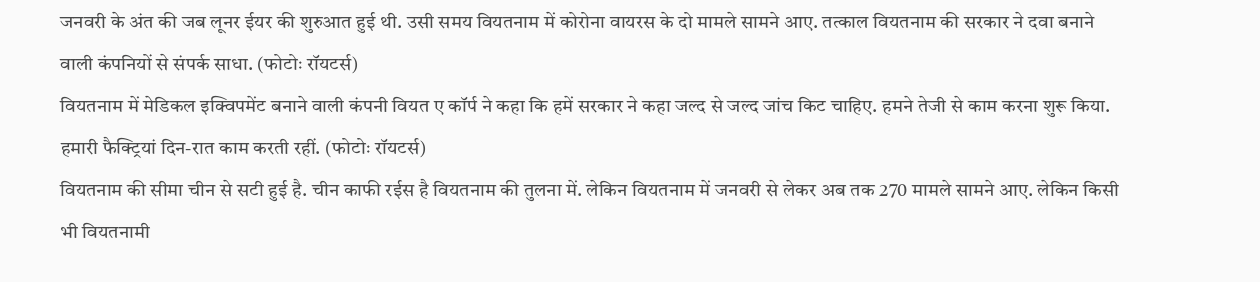जनवरी के अंत की जब लूनर ईयर की शुरुआत हुई थी. उसी समय वियतनाम में कोरोना वायरस के दो मामले सामने आए. तत्काल वियतनाम की सरकार ने दवा बनाने वाली कंपनियों से संपर्क साधा. (फोटोः रॉयटर्स)
वियतनाम में मेडिकल इक्विपमेंट बनाने वाली कंपनी वियत ए कॉर्प ने कहा कि हमें सरकार ने कहा जल्द से जल्द जांच किट चाहिए. हमने तेजी से काम करना शुरू किया. हमारी फैक्ट्रियां दिन-रात काम करती रहीं. (फोटोः रॉयटर्स)
वियतनाम की सीमा चीन से सटी हुई है. चीन काफी रईस है वियतनाम की तुलना में. लेकिन वियतनाम में जनवरी से लेकर अब तक 270 मामले सामने आए. लेकिन किसी भी वियतनामी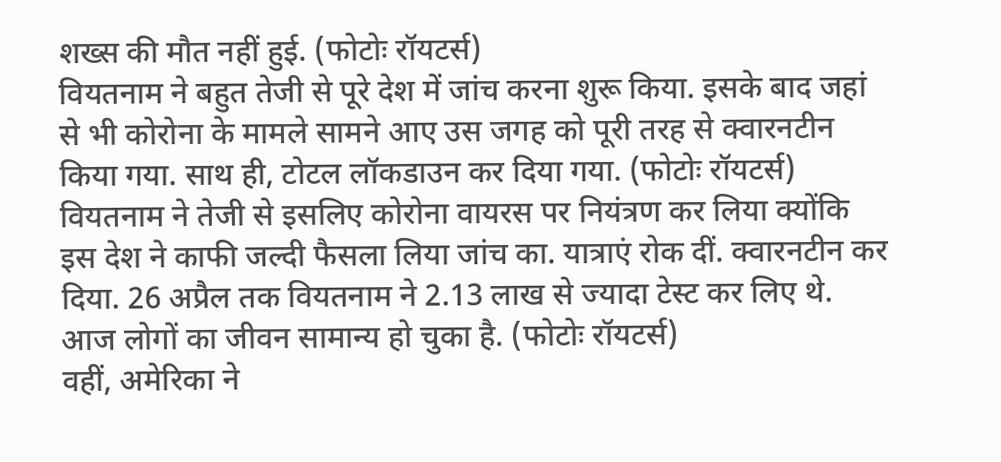शख्स की मौत नहीं हुई. (फोटोः रॉयटर्स)
वियतनाम ने बहुत तेजी से पूरे देश में जांच करना शुरू किया. इसके बाद जहां से भी कोरोना के मामले सामने आए उस जगह को पूरी तरह से क्वारनटीन किया गया. साथ ही, टोटल लॉकडाउन कर दिया गया. (फोटोः रॉयटर्स)
वियतनाम ने तेजी से इसलिए कोरोना वायरस पर नियंत्रण कर लिया क्योंकि इस देश ने काफी जल्दी फैसला लिया जांच का. यात्राएं रोक दीं. क्वारनटीन कर दिया. 26 अप्रैल तक वियतनाम ने 2.13 लाख से ज्यादा टेस्ट कर लिए थे. आज लोगों का जीवन सामान्य हो चुका है. (फोटोः रॉयटर्स)
वहीं, अमेरिका ने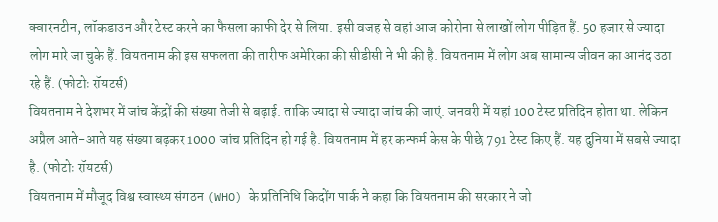क्वारनटीन, लॉकडाउन और टेस्ट करने का फैसला काफी देर से लिया. इसी वजह से वहां आज कोरोना से लाखों लोग पीड़ित हैं. 50 हजार से ज्यादा लोग मारे जा चुके हैं. वियतनाम की इस सफलता की तारीफ अमेरिका की सीडीसी ने भी की है. वियतनाम में लोग अब सामान्य जीवन का आनंद उठा रहे हैं. (फोटोः रॉयटर्स)
वियतनाम ने देशभर में जांच केंद्रों की संख्या तेजी से बढ़ाई. ताकि ज्यादा से ज्यादा जांच की जाएं. जनवरी में यहां 100 टेस्ट प्रतिदिन होता था. लेकिन अप्रैल आते-आते यह संख्या बढ़कर 1000 जांच प्रतिदिन हो गई है. वियतनाम में हर कन्फर्म केस के पीछे 791 टेस्ट किए हैं. यह दुनिया में सबसे ज्यादा है. (फोटोः रॉयटर्स)
वियतनाम में मौजूद विश्व स्वास्थ्य संगठन (WHO) के प्रतिनिधि किदोंग पार्क ने कहा कि वियतनाम की सरकार ने जो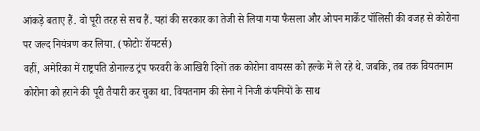आंकड़े बताए हैं. वो पूरी तरह से सच हैं. यहां की सरकार का तेजी से लिया गया फैसला और ओपन मार्केट पॉलिसी की वजह से कोरोना पर जल्द नियंत्रण कर लिया. (फोटोः रॉयटर्स)
वहीं, अमेरिका में राष्ट्रपति डोनाल्ड ट्रंप फरवरी के आखिरी दिनों तक कोरोना वायरस को हल्के में ले रहे थे. जबकि, तब तक वियतनाम कोरोना को हराने की पूरी तैयारी कर चुका था. वियतनाम की सेना ने निजी कंपनियों के साथ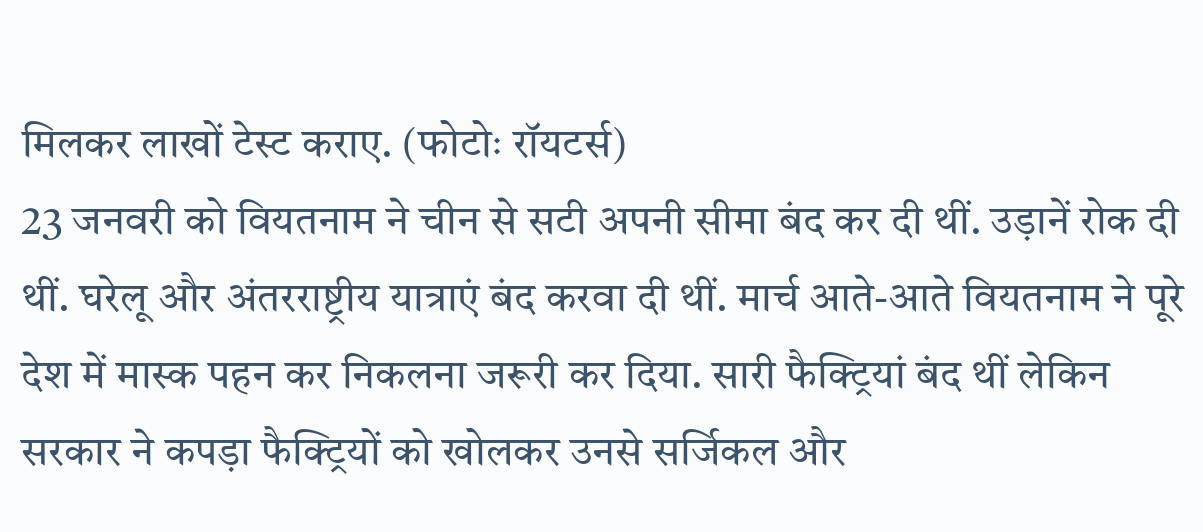मिलकर लाखों टेस्ट कराए. (फोटोः रॉयटर्स)
23 जनवरी को वियतनाम ने चीन से सटी अपनी सीमा बंद कर दी थीं. उड़ानें रोक दी थीं. घरेलू और अंतरराष्ट्रीय यात्राएं बंद करवा दी थीं. मार्च आते-आते वियतनाम ने पूरे देश में मास्क पहन कर निकलना जरूरी कर दिया. सारी फैक्ट्रियां बंद थीं लेकिन सरकार ने कपड़ा फैक्ट्रियों को खोलकर उनसे सर्जिकल और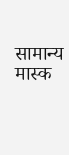सामान्य मास्क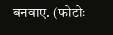बनवाए. (फोटोः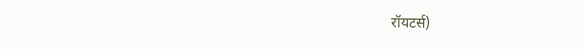रॉयटर्स)